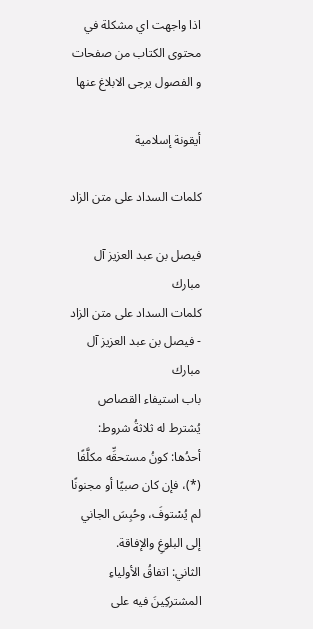اذا واجهت اي مشكلة في محتوى الكتاب من صفحات و الفصول يرجى الابلاغ عنها

أيقونة إسلامية

كلمات السداد على متن الزاد

فيصل بن عبد العزيز آل مبارك
كلمات السداد على متن الزاد - فيصل بن عبد العزيز آل مبارك
باب استيفاء القصاص
يُشترط له ثلاثةُ شروط:
أحدُها: كونُ مستحقِّه مكلَّفًا (*)، فإن كان صبيًا أو مجنونًا لم يُسْتوفَ، وحُبِسَ الجاني إلى البلوغِ والإفاقة.
الثاني: اتفاقُ الأولياءِ المشتركِينَ فيه على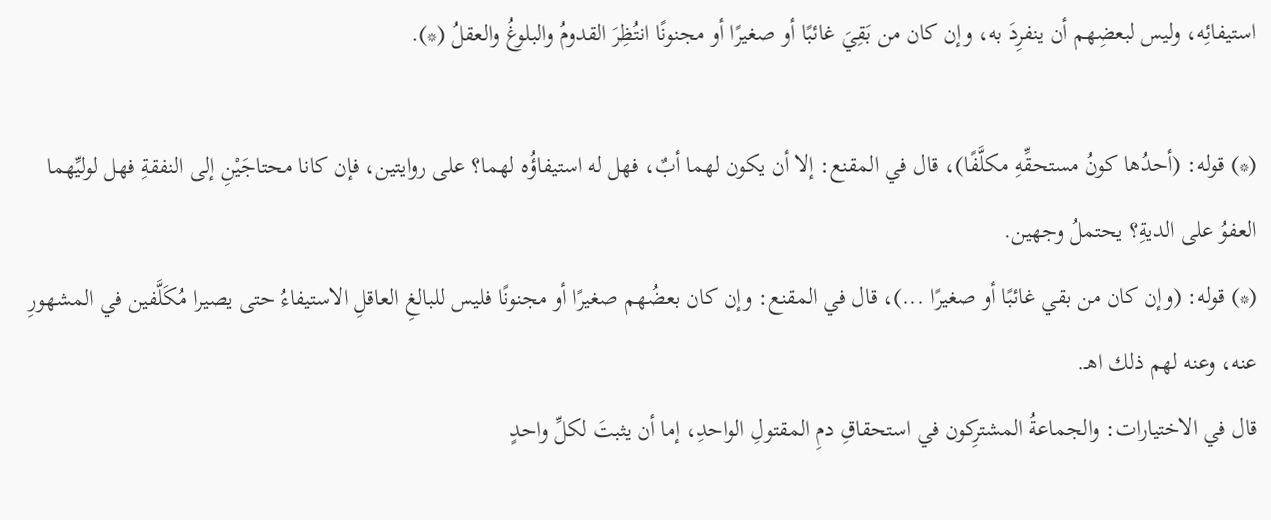استيفائِه، وليس لبعضِهم أن ينفرِدَ به، وإن كان من بَقِيَ غائبًا أو صغيرًا أو مجنونًا انتُظِرَ القدومُ والبلوغُ والعقلُ (*).

(*) قوله: (أحدُها كونُ مستحقِّهِ مكلَّفًا)، قال في المقنع: إلا أن يكون لهما أبٌ، فهل له استيفاؤُه لهما؟ على روايتين، فإن كانا محتاجَيْنِ إلى النفقةِ فهل لوليِّهما العفوُ على الديةِ؟ يحتملُ وجهين.
(*) قوله: (وإن كان من بقي غائبًا أو صغيرًا ...)، قال في المقنع: وإن كان بعضُهم صغيرًا أو مجنونًا فليس للبالغِ العاقلِ الاستيفاءُ حتى يصيرا مُكَلَّفين في المشهورِ عنه، وعنه لهم ذلك اهـ.
قال في الاختيارات: والجماعةُ المشترِكون في استحقاقِ دمِ المقتولِ الواحدِ، إما أن يثبتَ لكلِّ واحدٍ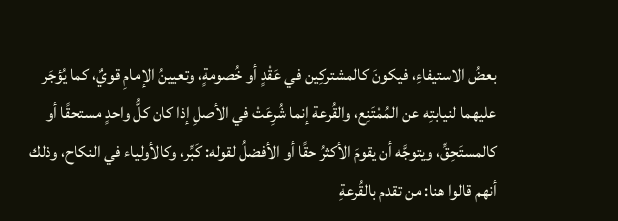بعضُ الاستيفاءِ، فيكونَ كالمشتركِين في عَقْدٍ أو خُصومةٍ، وتعيينُ الإمامِ قويٌ، كما يُؤجَر عليهما لنيابتِه عن المُمْتَنِع، والقُرعة إنما شُرِعَتْ في الأصلِ إذا كان كلُّ واحدٍ مستحقًا أو كالمستَحِقِّ، ويتوجَّه أن يقومَ الأكثرُ حقًا أو الأفضلُ لقوله: كَبِّر، وكالأولياء في النكاح، وذلك أنهم قالوا هنا: من تقدم بالقُرعةِ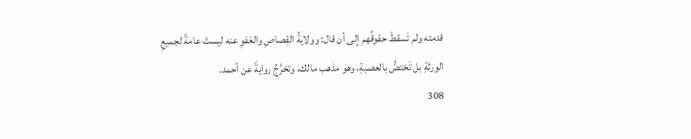قدمته ولم تَسقطْ حقوقُهم إلى أن قال: وولايةُ القِصاصِ والعَفوِ عنه ليستْ عامةً لجميعِ الورثةِ بل تَختصُّ بالعصبةِ، وهو مذهب مالك، وتخرَّجُ روايةً عن أحمد.
308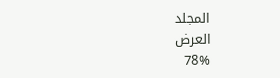المجلد
العرض
78%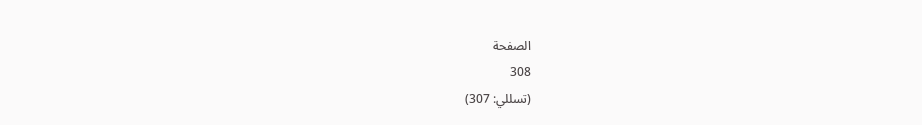الصفحة
308
(تسللي: 307)